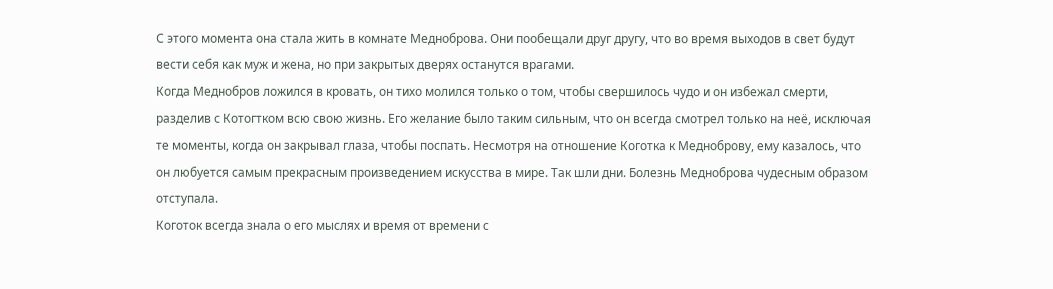С этого момента она стала жить в комнате Медноброва. Они пообещали друг другу, что во время выходов в свет будут вести себя как муж и жена, но при закрытых дверях останутся врагами.
Когда Меднобров ложился в кровать, он тихо молился только о том, чтобы свершилось чудо и он избежал смерти, разделив с Котогтком всю свою жизнь. Его желание было таким сильным, что он всегда смотрел только на неё, исключая те моменты, когда он закрывал глаза, чтобы поспать. Несмотря на отношение Коготка к Медноброву, ему казалось, что он любуется самым прекрасным произведением искусства в мире. Так шли дни. Болезнь Медноброва чудесным образом отступала.
Коготок всегда знала о его мыслях и время от времени с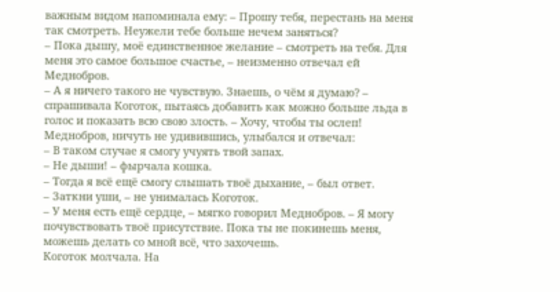важным видом напоминала ему: – Прошу тебя, перестань на меня так смотреть. Неужели тебе больше нечем заняться?
– Пока дышу, моё единственное желание – смотреть на тебя. Для меня это самое большое счастье, – неизменно отвечал ей Меднобров.
– А я ничего такого не чувствую. Знаешь, о чём я думаю? – спрашивала Коготок, пытаясь добавить как можно больше льда в голос и показать всю свою злость. – Хочу, чтобы ты ослеп!
Меднобров, ничуть не удивившись, улыбался и отвечал:
– В таком случае я смогу учуять твой запах.
– Не дыши! – фырчала кошка.
– Тогда я всё ещё смогу слышать твоё дыхание, – был ответ.
– Заткни уши, – не унималась Коготок.
– У меня есть ещё сердце, – мягко говорил Меднобров. – Я могу почувствовать твоё присутствие. Пока ты не покинешь меня, можешь делать со мной всё, что захочешь.
Коготок молчала. На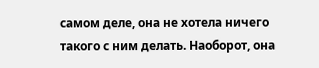самом деле, она не хотела ничего такого с ним делать. Наоборот, она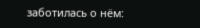заботилась о нём: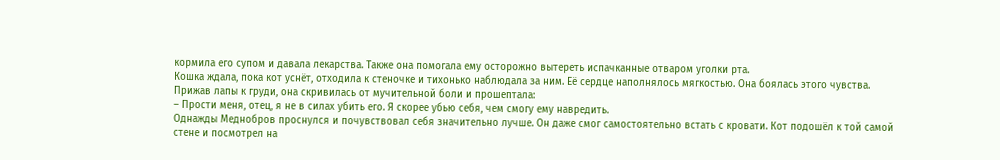кормила его супом и давала лекарства. Также она помогала ему осторожно вытереть испачканные отваром уголки рта.
Кошка ждала, пока кот уснёт, отходила к стеночке и тихонько наблюдала за ним. Её сердце наполнялось мягкостью. Она боялась этого чувства. Прижав лапы к груди, она скривилась от мучительной боли и прошептала:
– Прости меня, отец, я не в силах убить его. Я скорее убью себя, чем смогу ему навредить.
Однажды Меднобров проснулся и почувствовал себя значительно лучше. Он даже смог самостоятельно встать с кровати. Кот подошёл к той самой стене и посмотрел на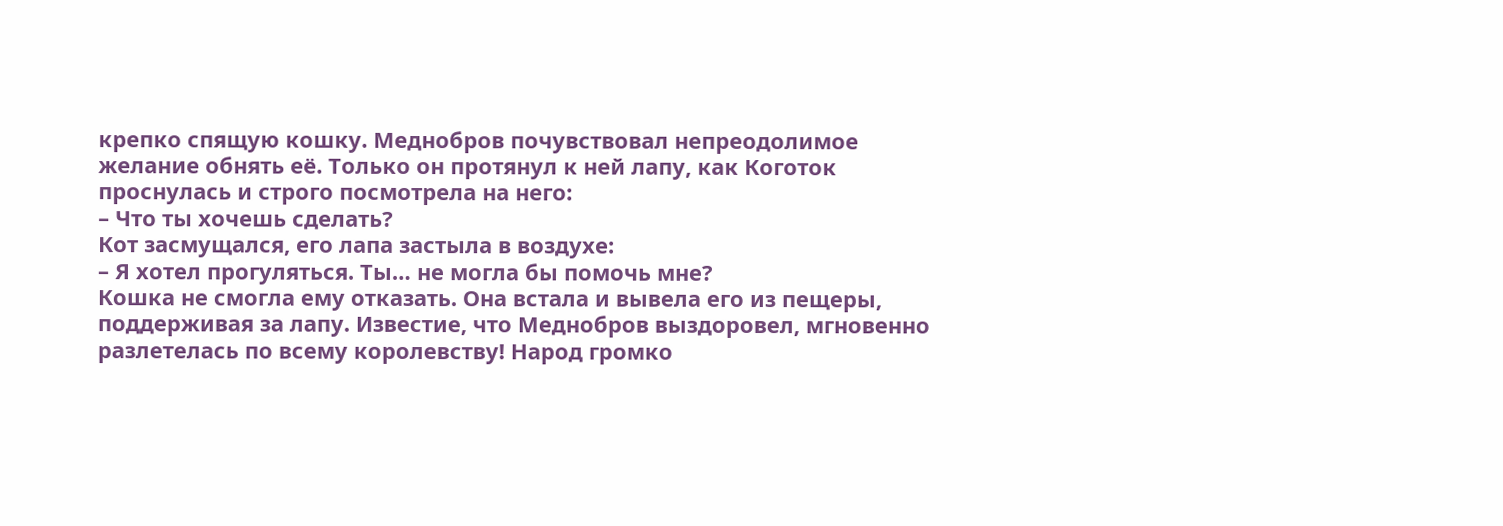крепко спящую кошку. Меднобров почувствовал непреодолимое желание обнять её. Только он протянул к ней лапу, как Коготок проснулась и строго посмотрела на него:
– Что ты хочешь сделать?
Кот засмущался, его лапа застыла в воздухе:
– Я хотел прогуляться. Ты… не могла бы помочь мне?
Кошка не смогла ему отказать. Она встала и вывела его из пещеры, поддерживая за лапу. Известие, что Меднобров выздоровел, мгновенно разлетелась по всему королевству! Народ громко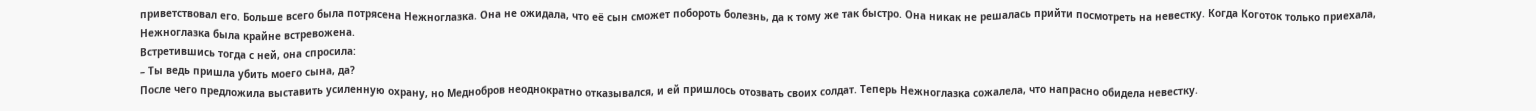приветствовал его. Больше всего была потрясена Нежноглазка. Она не ожидала, что её сын сможет побороть болезнь, да к тому же так быстро. Она никак не решалась прийти посмотреть на невестку. Когда Коготок только приехала, Нежноглазка была крайне встревожена.
Встретившись тогда с ней, она спросила:
– Ты ведь пришла убить моего сына, да?
После чего предложила выставить усиленную охрану, но Меднобров неоднократно отказывался, и ей пришлось отозвать своих солдат. Теперь Нежноглазка сожалела, что напрасно обидела невестку.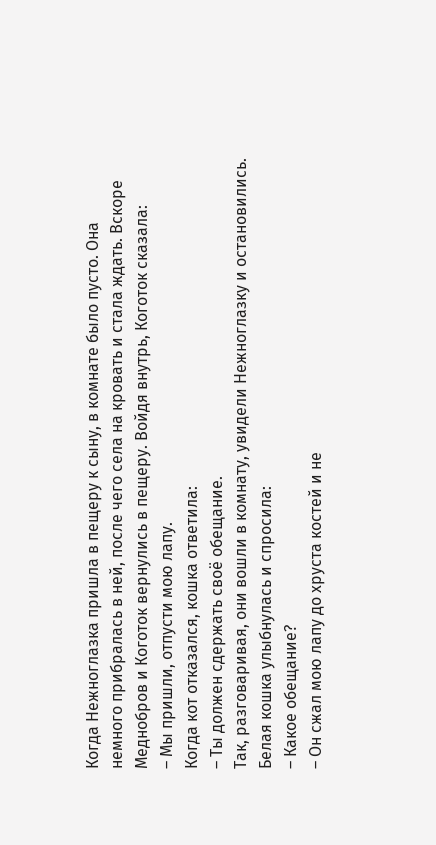Когда Нежноглазка пришла в пещеру к сыну, в комнате было пусто. Она немного прибралась в ней, после чего села на кровать и стала ждать. Вскоре Меднобров и Коготок вернулись в пещеру. Войдя внутрь, Коготок сказала:
– Мы пришли, отпусти мою лапу.
Когда кот отказался, кошка ответила:
– Ты должен сдержать своё обещание.
Так, разговаривая, они вошли в комнату, увидели Нежноглазку и остановились. Белая кошка улыбнулась и спросила:
– Какое обещание?
– Он сжал мою лапу до хруста костей и не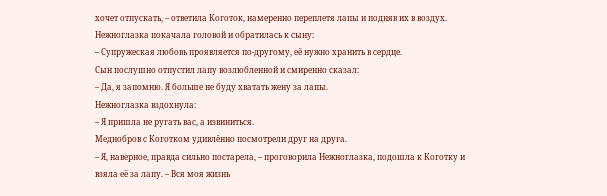хочет отпускать, – ответила Коготок, намеренно переплетя лапы и подняв их в воздух.
Нежноглазка покачала головой и обратилась к сыну:
– Супружеская любовь проявляется по-другому, её нужно хранить в сердце.
Сын послушно отпустил лапу возлюбленной и смиренно сказал:
– Да, я запомню. Я больше не буду хватать жену за лапы.
Нежноглазка вздохнула:
– Я пришла не ругать вас, а извиниться.
Меднобров с Коготком удивлённо посмотрели друг на друга.
– Я, наверное, правда сильно постарела, – проговорила Нежноглазка, подошла к Коготку и взяла её за лапу. – Вся моя жизнь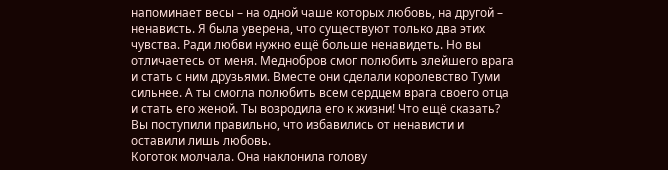напоминает весы – на одной чаше которых любовь, на другой – ненависть. Я была уверена, что существуют только два этих чувства. Ради любви нужно ещё больше ненавидеть. Но вы отличаетесь от меня. Меднобров смог полюбить злейшего врага и стать с ним друзьями. Вместе они сделали королевство Туми сильнее. А ты смогла полюбить всем сердцем врага своего отца и стать его женой. Ты возродила его к жизни! Что ещё сказать? Вы поступили правильно, что избавились от ненависти и оставили лишь любовь.
Коготок молчала. Она наклонила голову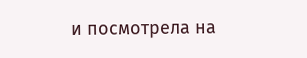и посмотрела на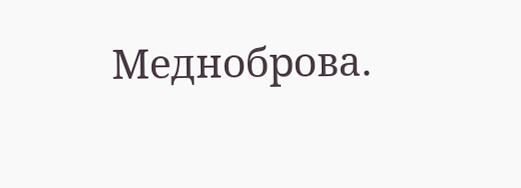Медноброва.